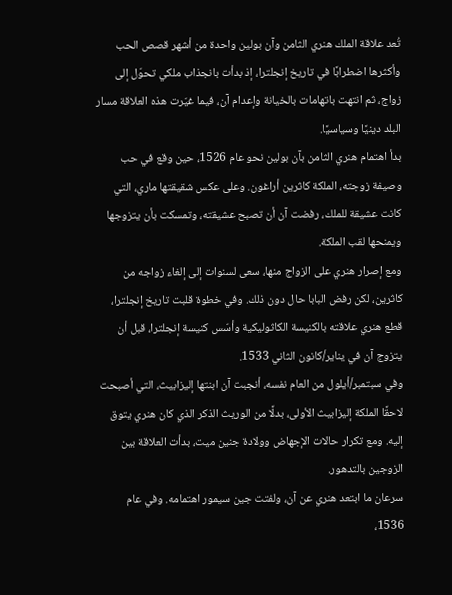تُعد علاقة الملك هنري الثامن وآن بولين واحدة من أشهر قصص الحب وأكثرها اضطرابًا في تاريخ إنجلترا، إذ بدأت بانجذاب ملكي تحوّل إلى زواج، ثم انتهت باتهامات بالخيانة وإعدام آن، فيما غيّرت هذه العلاقة مسار البلد دينيًا وسياسيًا.
بدأ اهتمام هنري الثامن بآن بولين نحو عام 1526، حين وقع في حب وصيفة زوجته، الملكة كاثرين أراغون. وعلى عكس شقيقتها ماري، التي كانت عشيقة للملك، رفضت آن أن تصبح عشيقته، وتمسكت بأن يتزوجها ويمنحها لقب الملكة.
ومع إصرار هنري على الزواج منها، سعى لسنوات إلى إلغاء زواجه من كاثرين، لكن رفض البابا حال دون ذلك. وفي خطوة قلبت تاريخ إنجلترا، قطع هنري علاقته بالكنيسة الكاثوليكية وأسّس كنيسة إنجلترا، قبل أن يتزوج آن في يناير/كانون الثاني 1533.
وفي سبتمبر/أيلول من العام نفسه، أنجبت آن ابنتها إليزابيث، التي أصبحت لاحقًا الملكة إليزابيث الأولى، بدلًا من الوريث الذكر الذي كان هنري يتوق إليه. ومع تكرار حالات الإجهاض وولادة جنين ميت، بدأت العلاقة بين الزوجين بالتدهور.
سرعان ما ابتعد هنري عن آن، ولفتت جين سيمور اهتمامه. وفي عام 1536،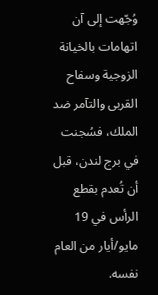وُجّهت إلى آن اتهامات بالخيانة الزوجية وسفاح القربى والتآمر ضد الملك، فسُجنت في برج لندن، قبل أن تُعدم بقطع الرأس في 19 مايو/أيار من العام نفسه.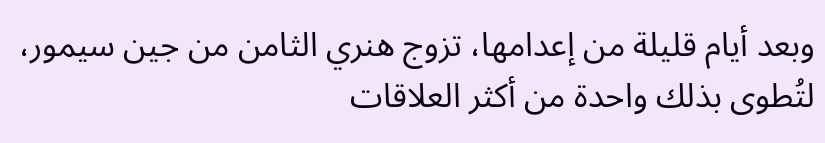وبعد أيام قليلة من إعدامها، تزوج هنري الثامن من جين سيمور، لتُطوى بذلك واحدة من أكثر العلاقات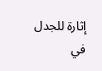إثارة للجدل في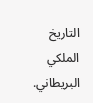التاريخ الملكي البريطاني.